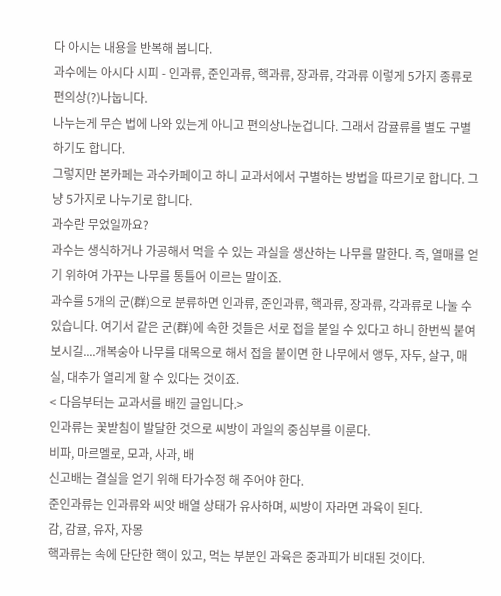다 아시는 내용을 반복해 봅니다.
과수에는 아시다 시피 - 인과류, 준인과류, 핵과류, 장과류, 각과류 이렇게 5가지 종류로 편의상(?)나눕니다.
나누는게 무슨 법에 나와 있는게 아니고 편의상나눈겁니다. 그래서 감귤류를 별도 구별하기도 합니다.
그렇지만 본카페는 과수카페이고 하니 교과서에서 구별하는 방법을 따르기로 합니다. 그냥 5가지로 나누기로 합니다.
과수란 무었일까요?
과수는 생식하거나 가공해서 먹을 수 있는 과실을 생산하는 나무를 말한다. 즉, 열매를 얻기 위하여 가꾸는 나무를 통틀어 이르는 말이죠.
과수를 5개의 군(群)으로 분류하면 인과류, 준인과류, 핵과류, 장과류, 각과류로 나눌 수 있습니다. 여기서 같은 군(群)에 속한 것들은 서로 접을 붙일 수 있다고 하니 한번씩 붙여보시길....개복숭아 나무를 대목으로 해서 접을 붙이면 한 나무에서 앵두, 자두, 살구, 매실, 대추가 열리게 할 수 있다는 것이죠.
< 다음부터는 교과서를 배낀 글입니다.>
인과류는 꽃받침이 발달한 것으로 씨방이 과일의 중심부를 이룬다.
비파, 마르멜로, 모과, 사과, 배
신고배는 결실을 얻기 위해 타가수정 해 주어야 한다.
준인과류는 인과류와 씨앗 배열 상태가 유사하며, 씨방이 자라면 과육이 된다.
감, 감귤, 유자, 자몽
핵과류는 속에 단단한 핵이 있고, 먹는 부분인 과육은 중과피가 비대된 것이다.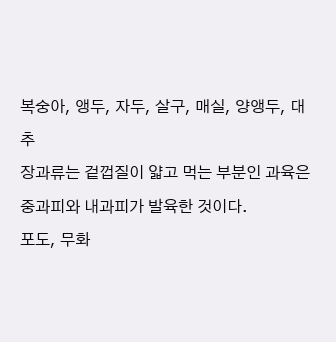복숭아, 앵두, 자두, 살구, 매실, 양앵두, 대추
장과류는 겉껍질이 얇고 먹는 부분인 과육은 중과피와 내과피가 발육한 것이다.
포도, 무화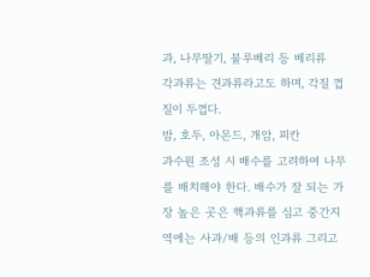과, 나무딸기, 불루베리 등 베리류
각과류는 견과류라고도 하며, 각질 껍질이 두껍다.
밤, 호두, 아몬드, 개암, 피칸
과수원 조성 시 배수를 고려하여 나무를 배치해야 한다. 배수가 잘 되는 가장 높은 곳은 핵과류를 심고 중간지역에는 사과/배 등의 인과류 그리고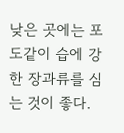낮은 곳에는 포도같이 습에 강한 장과류를 심는 것이 좋다.